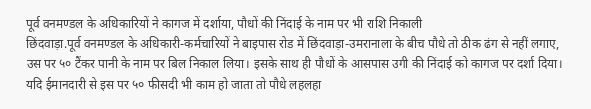पूर्व वनमण्डल के अधिकारियों ने कागज में दर्शाया, पौधों की निंदाई के नाम पर भी राशि निकाली
छिंदवाड़ा.पूर्व वनमण्डल के अधिकारी-कर्मचारियों ने बाइपास रोड में छिंदवाड़ा-उमरानाला के बीच पौधे तो ठीक ढंग से नहीं लगाए, उस पर ५० टैंकर पानी के नाम पर बिल निकाल लिया। इसके साथ ही पौधों के आसपास उगी की निंदाई को कागज पर दर्शा दिया। यदि ईमानदारी से इस पर ५० फीसदी भी काम हो जाता तो पौधे लहलहा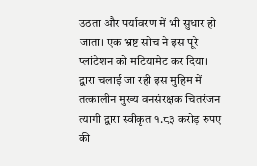उठता और पर्यावरण में भी सुधार हो जाता। एक भ्रष्ट सोच ने इस पूरे प्लांटेशन को मटियामेट कर दिया।
द्वारा चलाई जा रही इस मुहिम में तत्कालीन मुख्य वनसंरक्षक चितरंजन त्यागी द्वारा स्वीकृत १.८३ करोड़ रुपए की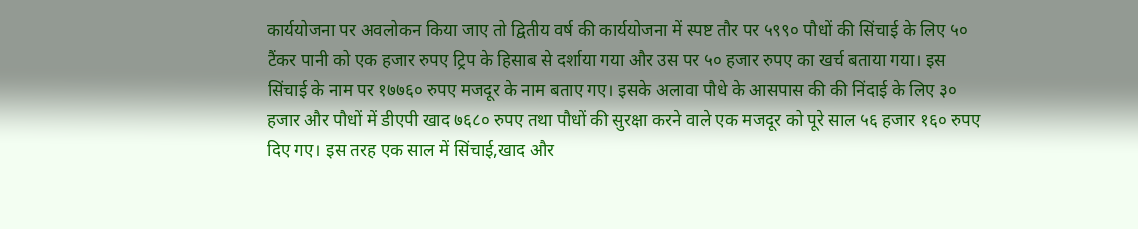कार्ययोजना पर अवलोकन किया जाए तो द्वितीय वर्ष की कार्ययोजना में स्पष्ट तौर पर ५९९० पौधों की सिंचाई के लिए ५० टैंकर पानी को एक हजार रुपए ट्रिप के हिसाब से दर्शाया गया और उस पर ५० हजार रुपए का खर्च बताया गया। इस सिंचाई के नाम पर १७७६० रुपए मजदूर के नाम बताए गए। इसके अलावा पौधे के आसपास की की निंदाई के लिए ३० हजार और पौधों में डीएपी खाद ७६८० रुपए तथा पौधों की सुरक्षा करने वाले एक मजदूर को पूरे साल ५६ हजार १६० रुपए दिए गए। इस तरह एक साल में सिंचाई,खाद और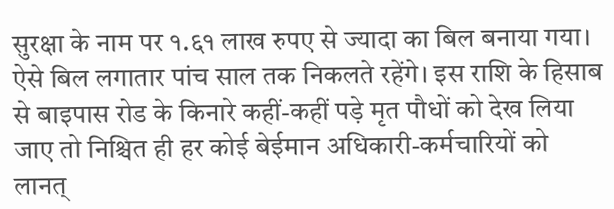सुरक्षा के नाम पर १.६१ लाख रुपए से ज्यादा का बिल बनाया गया। ऐसे बिल लगातार पांच साल तक निकलते रहेंगे। इस राशि के हिसाब से बाइपास रोड के किनारे कहीं-कहीं पड़े मृत पौधों को देख लिया जाए तो निश्चित ही हर कोई बेईमान अधिकारी-कर्मचारियों को लानत्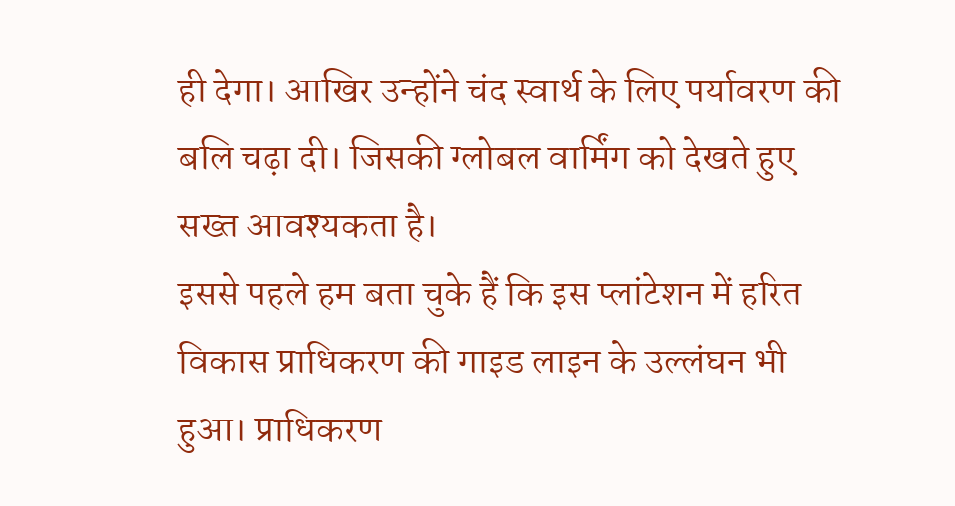ही देगा। आखिर उन्होंने चंद स्वार्थ के लिए पर्यावरण की बलि चढ़ा दी। जिसकी ग्लोबल वार्मिंग को देखते हुए सख्त आवश्यकता है।
इससे पहले हम बता चुके हैं कि इस प्लांटेशन में हरित विकास प्राधिकरण की गाइड लाइन के उल्लंघन भी हुआ। प्राधिकरण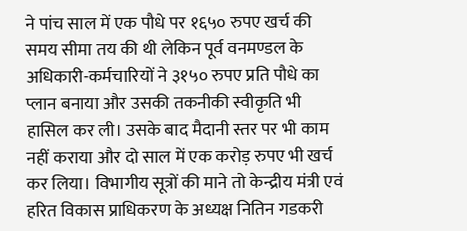ने पांच साल में एक पौधे पर १६५० रुपए खर्च की समय सीमा तय की थी लेकिन पूर्व वनमण्डल के अधिकारी-कर्मचारियों ने ३१५० रुपए प्रति पौधे का प्लान बनाया और उसकी तकनीकी स्वीकृति भी हासिल कर ली। उसके बाद मैदानी स्तर पर भी काम नहीं कराया और दो साल में एक करोड़ रुपए भी खर्च कर लिया। विभागीय सूत्रों की माने तो केन्द्रीय मंत्री एवं हरित विकास प्राधिकरण के अध्यक्ष नितिन गडकरी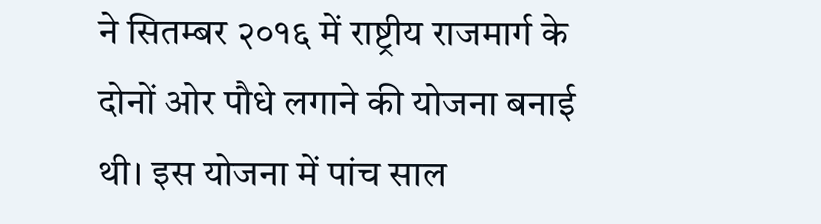ने सितम्बर २०१६ में राष्ट्रीय राजमार्ग के दोनों ओर पौधे लगाने की योजना बनाई थी। इस योजना में पांच साल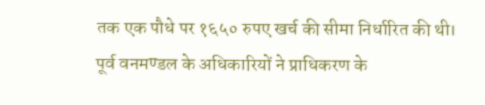तक एक पौधे पर १६५० रुपए खर्च की सीमा निर्धारित की थी। पूर्व वनमण्डल के अधिकारियों ने प्राधिकरण के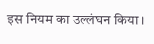इस नियम का उल्लंघन किया।